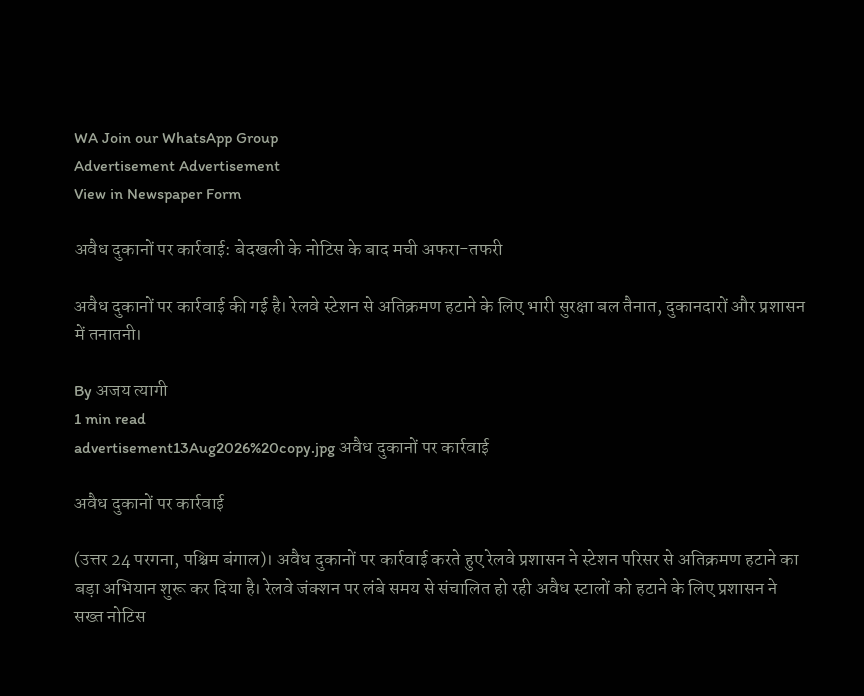WA Join our WhatsApp Group
Advertisement Advertisement
View in Newspaper Form

अवैध दुकानों पर कार्रवाई: बेदखली के नोटिस के बाद मची अफरा-तफरी

अवैध दुकानों पर कार्रवाई की गई है। रेलवे स्टेशन से अतिक्रमण हटाने के लिए भारी सुरक्षा बल तैनात, दुकानदारों और प्रशासन में तनातनी।

By अजय त्यागी
1 min read
advertisement13Aug2026%20copy.jpg अवैध दुकानों पर कार्रवाई

अवैध दुकानों पर कार्रवाई

(उत्तर 24 परगना, पश्चिम बंगाल)। अवैध दुकानों पर कार्रवाई करते हुए रेलवे प्रशासन ने स्टेशन परिसर से अतिक्रमण हटाने का बड़ा अभियान शुरू कर दिया है। रेलवे जंक्शन पर लंबे समय से संचालित हो रही अवैध स्टालों को हटाने के लिए प्रशासन ने सख्त नोटिस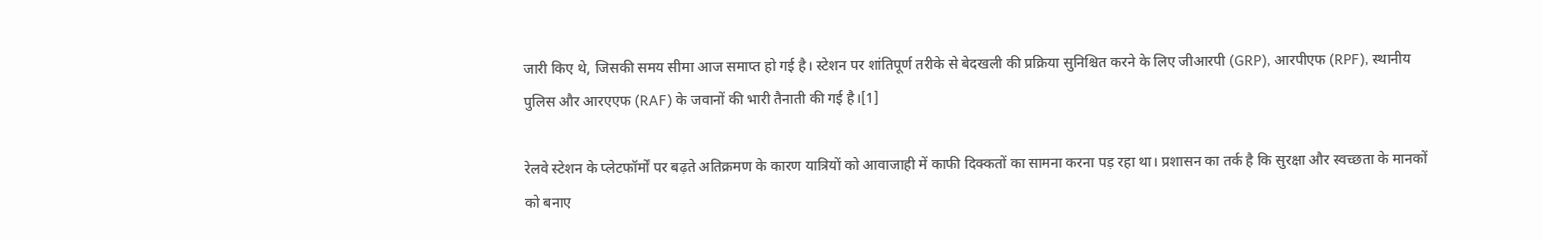जारी किए थे, जिसकी समय सीमा आज समाप्त हो गई है। स्टेशन पर शांतिपूर्ण तरीके से बेदखली की प्रक्रिया सुनिश्चित करने के लिए जीआरपी (GRP), आरपीएफ (RPF), स्थानीय पुलिस और आरएएफ (RAF) के जवानों की भारी तैनाती की गई है।[1]

रेलवे स्टेशन के प्लेटफॉर्मों पर बढ़ते अतिक्रमण के कारण यात्रियों को आवाजाही में काफी दिक्कतों का सामना करना पड़ रहा था। प्रशासन का तर्क है कि सुरक्षा और स्वच्छता के मानकों को बनाए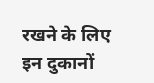रखने के लिए इन दुकानों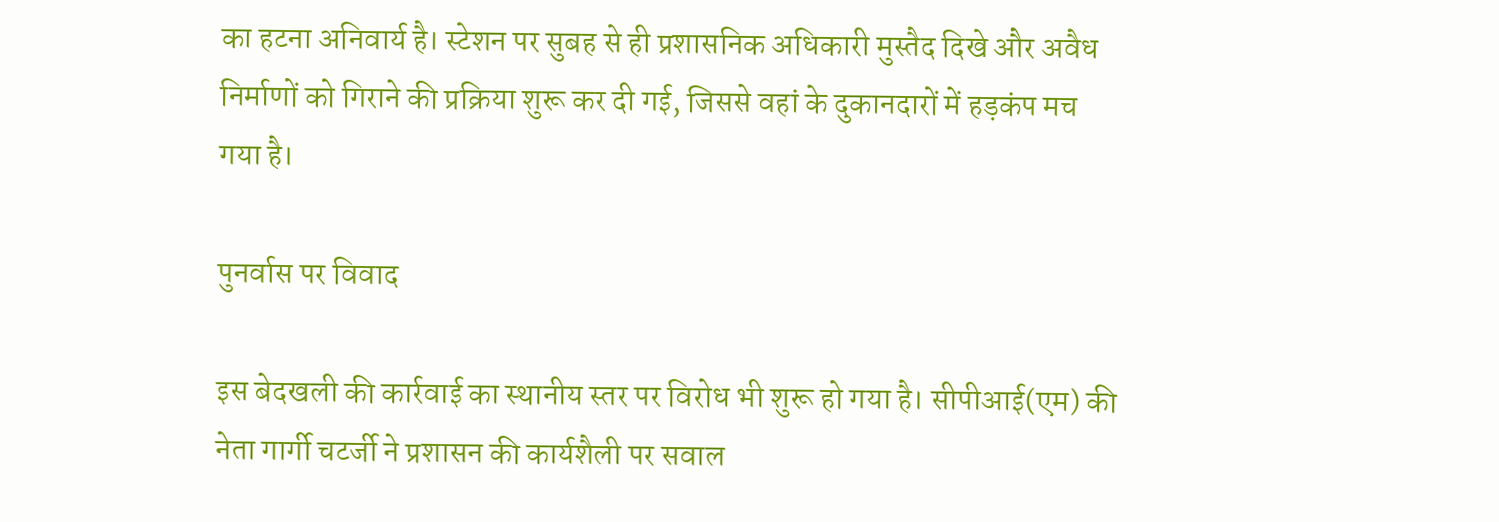का हटना अनिवार्य है। स्टेशन पर सुबह से ही प्रशासनिक अधिकारी मुस्तैद दिखे और अवैध निर्माणों को गिराने की प्रक्रिया शुरू कर दी गई, जिससे वहां के दुकानदारों में हड़कंप मच गया है।

पुनर्वास पर विवाद

इस बेदखली की कार्रवाई का स्थानीय स्तर पर विरोध भी शुरू हो गया है। सीपीआई(एम) की नेता गार्गी चटर्जी ने प्रशासन की कार्यशैली पर सवाल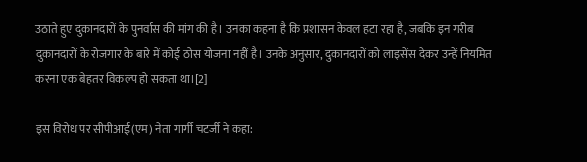उठाते हुए दुकानदारों के पुनर्वास की मांग की है। उनका कहना है कि प्रशासन केवल हटा रहा है, जबकि इन गरीब दुकानदारों के रोजगार के बारे में कोई ठोस योजना नहीं है। उनके अनुसार, दुकानदारों को लाइसेंस देकर उन्हें नियमित करना एक बेहतर विकल्प हो सकता था।[2]

इस विरोध पर सीपीआई(एम) नेता गार्गी चटर्जी ने कहा: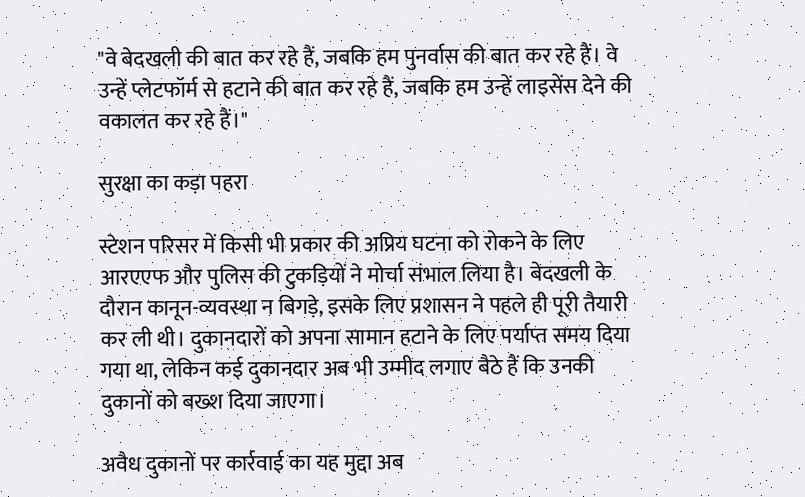"वे बेदखली की बात कर रहे हैं, जबकि हम पुनर्वास की बात कर रहे हैं। वे उन्हें प्लेटफॉर्म से हटाने की बात कर रहे हैं, जबकि हम उन्हें लाइसेंस देने की वकालत कर रहे हैं।"

सुरक्षा का कड़ा पहरा

स्टेशन परिसर में किसी भी प्रकार की अप्रिय घटना को रोकने के लिए आरएएफ और पुलिस की टुकड़ियों ने मोर्चा संभाल लिया है। बेदखली के दौरान कानून-व्यवस्था न बिगड़े, इसके लिए प्रशासन ने पहले ही पूरी तैयारी कर ली थी। दुकानदारों को अपना सामान हटाने के लिए पर्याप्त समय दिया गया था, लेकिन कई दुकानदार अब भी उम्मीद लगाए बैठे हैं कि उनकी दुकानों को बख्श दिया जाएगा।

अवैध दुकानों पर कार्रवाई का यह मुद्दा अब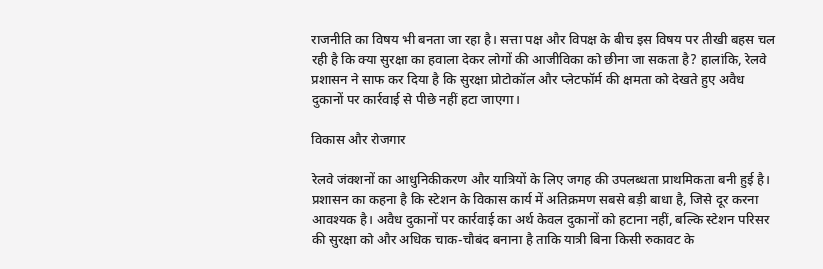राजनीति का विषय भी बनता जा रहा है। सत्ता पक्ष और विपक्ष के बीच इस विषय पर तीखी बहस चल रही है कि क्या सुरक्षा का हवाला देकर लोगों की आजीविका को छीना जा सकता है? हालांकि, रेलवे प्रशासन ने साफ कर दिया है कि सुरक्षा प्रोटोकॉल और प्लेटफॉर्म की क्षमता को देखते हुए अवैध दुकानों पर कार्रवाई से पीछे नहीं हटा जाएगा।

विकास और रोजगार

रेलवे जंक्शनों का आधुनिकीकरण और यात्रियों के लिए जगह की उपलब्धता प्राथमिकता बनी हुई है। प्रशासन का कहना है कि स्टेशन के विकास कार्य में अतिक्रमण सबसे बड़ी बाधा है, जिसे दूर करना आवश्यक है। अवैध दुकानों पर कार्रवाई का अर्थ केवल दुकानों को हटाना नहीं, बल्कि स्टेशन परिसर की सुरक्षा को और अधिक चाक-चौबंद बनाना है ताकि यात्री बिना किसी रुकावट के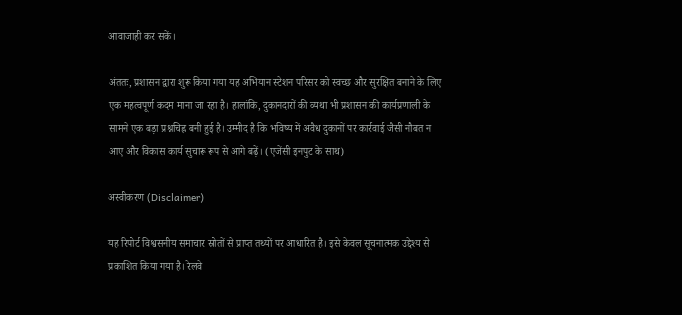आवाजाही कर सकें।

अंततः, प्रशासन द्वारा शुरू किया गया यह अभियान स्टेशन परिसर को स्वच्छ और सुरक्षित बनाने के लिए एक महत्वपूर्ण कदम माना जा रहा है। हालांकि, दुकानदारों की व्यथा भी प्रशासन की कार्यप्रणाली के सामने एक बड़ा प्रश्नचिह्न बनी हुई है। उम्मीद है कि भविष्य में अवैध दुकानों पर कार्रवाई जैसी नौबत न आए और विकास कार्य सुचारू रूप से आगे बढ़ें। (एजेंसी इनपुट के साथ)

अस्वीकरण (Disclaimer)

यह रिपोर्ट विश्वसनीय समाचार स्रोतों से प्राप्त तथ्यों पर आधारित है। इसे केवल सूचनात्मक उद्देश्य से प्रकाशित किया गया है। रेलवे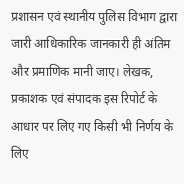प्रशासन एवं स्थानीय पुलिस विभाग द्वारा जारी आधिकारिक जानकारी ही अंतिम और प्रमाणिक मानी जाए। लेखक, प्रकाशक एवं संपादक इस रिपोर्ट के आधार पर लिए गए किसी भी निर्णय के लिए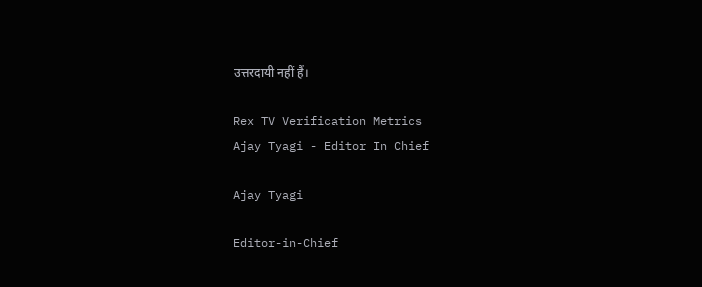उत्तरदायी नहीं हैं।

Rex TV Verification Metrics
Ajay Tyagi - Editor In Chief

Ajay Tyagi

Editor-in-Chief